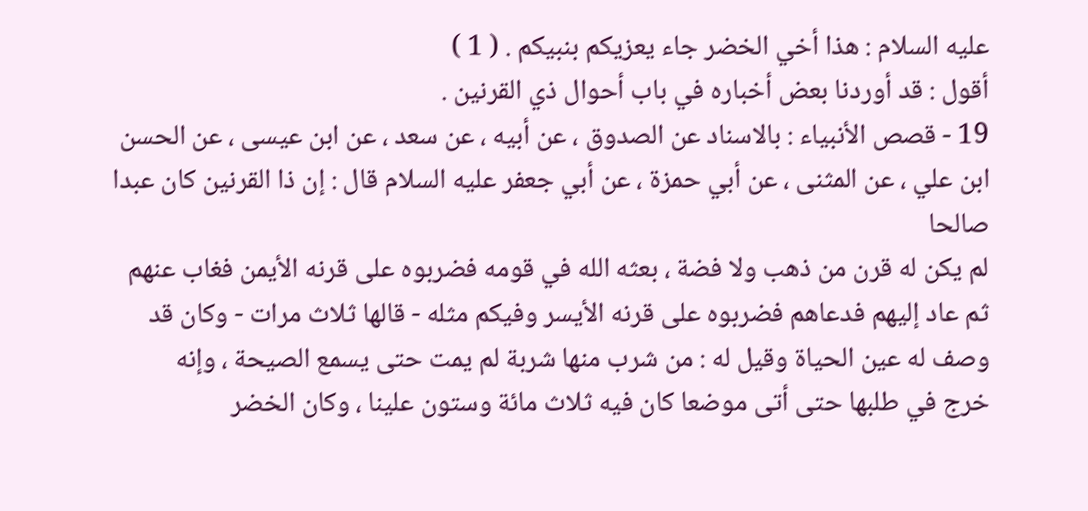عليه السلام : هذا أخي الخضر جاء يعزيكم بنبيكم . ( 1 )
أقول : قد أوردنا بعض أخباره في باب أحوال ذي القرنين .
19 - قصص الأنبياء : بالاسناد عن الصدوق ، عن أبيه ، عن سعد ، عن ابن عيسى ، عن الحسن
ابن علي ، عن المثنى ، عن أبي حمزة ، عن أبي جعفر عليه السلام قال : إن ذا القرنين كان عبدا صالحا
لم يكن له قرن من ذهب ولا فضة ، بعثه الله في قومه فضربوه على قرنه الأيمن فغاب عنهم
ثم عاد إليهم فدعاهم فضربوه على قرنه الأيسر وفيكم مثله - قالها ثلاث مرات - وكان قد
وصف له عين الحياة وقيل له : من شرب منها شربة لم يمت حتى يسمع الصيحة ، وإنه
خرج في طلبها حتى أتى موضعا كان فيه ثلاث مائة وستون علينا ، وكان الخضر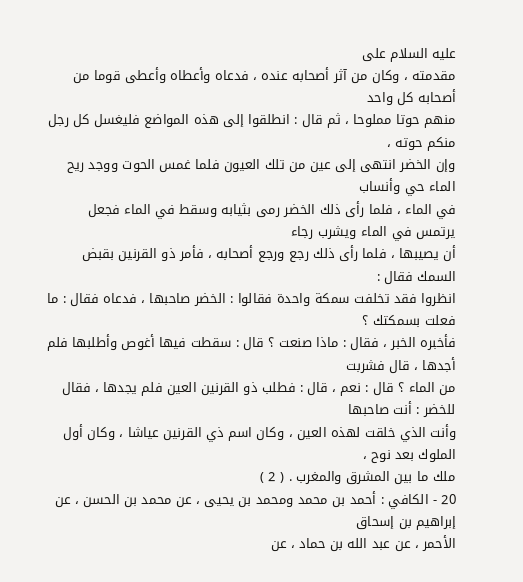عليه السلام على
مقدمته ، وكان من آثر أصحابه عنده ، فدعاه وأعطاه وأعطى قوما من أصحابه كل واحد
منهم حوتا مملوحا ، ثم قال : انطلقوا إلى هذه المواضع فليغسل كل رجل منكم حوته ،
وإن الخضر انتهى إلى عين من تلك العيون فلما غمس الحوت ووجد ريح الماء حي وأنساب
في الماء ، فلما رأى ذلك الخضر رمى بثيابه وسقط في الماء فجعل يرتمس في الماء ويشرب رجاء
أن يصيبها ، فلما رأى ذلك رجع ورجع أصحابه ، فأمر ذو القرنين بقبض السمك فقال :
انظروا فقد تخلفت سمكة واحدة فقالوا : الخضر صاحبها ، فدعاه فقال : ما فعلت بسمكتك ؟
فأخبره الخبر ، فقال : ماذا صنعت ؟ قال : سقطت فيها أغوص وأطلبها فلم أجدها ، قال فشربت
من الماء ؟ قال : نعم ، قال : فطلب ذو القرنين العين فلم يجدها ، فقال للخضر : أنت صاحبها
وأنت الذي خلقت لهذه العين ، وكان اسم ذي القرنين عياشا ، وكان أول الملوك بعد نوح ،
ملك ما بين المشرق والمغرب . ( 2 )
20 - الكافي : أحمد بن محمد ومحمد بن يحيى ، عن محمد بن الحسن ، عن إبراهيم بن إسحاق
الأحمر ، عن عبد الله بن حماد ، عن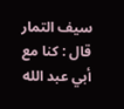سيف التمار قال : كنا مع أبي عبد الله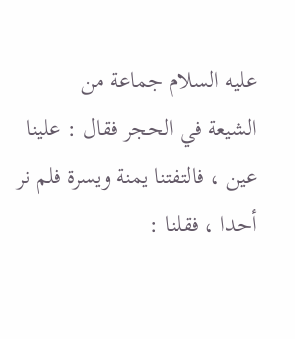عليه السلام جماعة من
الشيعة في الحجر فقال : علينا عين ، فالتفتنا يمنة ويسرة فلم نر أحدا ، فقلنا :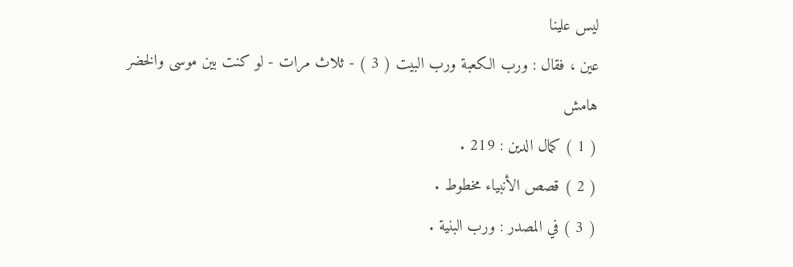ليس علينا
عين ، فقال : ورب الكعبة ورب البيت ( 3 ) - ثلاث مرات - لو كنت بين موسى والخضر
هامش
( 1 ) كمال الدين : 219 .
( 2 ) قصص الأنبياء مخطوط .
( 3 ) في المصدر : ورب البنية .